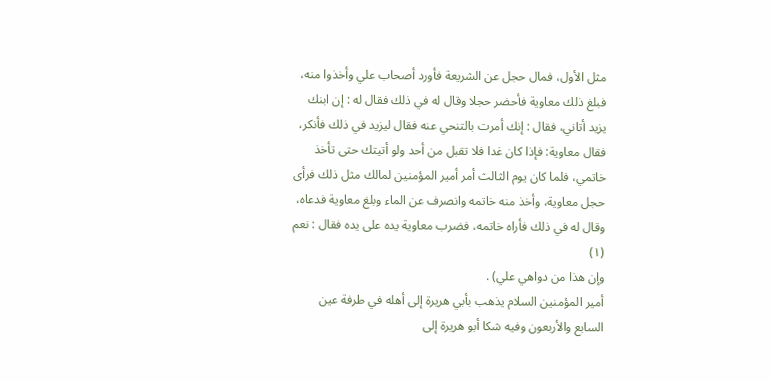مثل الأول، فمال حجل عن الشريعة فأورد أصحاب علي وأخذوا منه،
فبلغ ذلك معاوية فأحضر حجلا وقال له في ذلك فقال له : إن ابنك
يزيد أتاني، فقال : إنك أمرت بالتنحي عنه فقال ليزيد في ذلك فأنكر،
فقال معاوية: فإذا كان غدا فلا تقبل من أحد ولو أتيتك حتى تأخذ
خاتمي، فلما كان يوم الثالث أمر أمير المؤمنين لمالك مثل ذلك فرأى
حجل معاوية، وأخذ منه خاتمه وانصرف عن الماء وبلغ معاوية فدعاه،
وقال له في ذلك فأراه خاتمه، فضرب معاوية يده على يده فقال : نعم
(۱)
وإن هذا من دواهي علي) .
أمير المؤمنين السلام يذهب بأبي هريرة إلى أهله في طرفة عين
السابع والأربعون وفيه شكا أبو هريرة إلى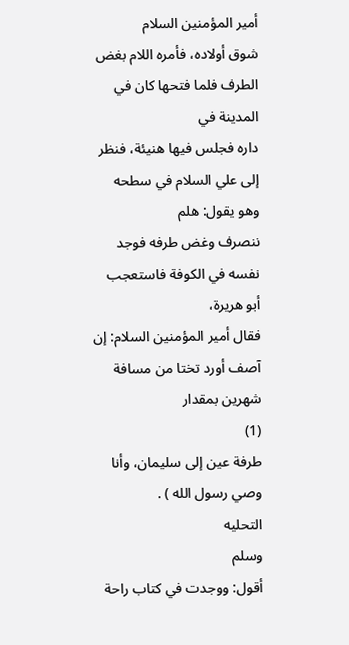أمير المؤمنين السلام
شوق أولاده، فأمره اللام بغض الطرف فلما فتحها كان في المدينة في
داره فجلس فيها هنيئة، فنظر إلى علي السلام في سطحه وهو يقول: هلم
ننصرف وغض طرفه فوجد نفسه في الكوفة فاستعجب أبو هريرة،
فقال أمير المؤمنين السلام: إن آصف أورد تختا من مسافة شهرين بمقدار
(1)
طرفة عين إلى سليمان، وأنا وصي رسول الله ) .
التحليه
وسلم
أقول: ووجدت في كتاب راحة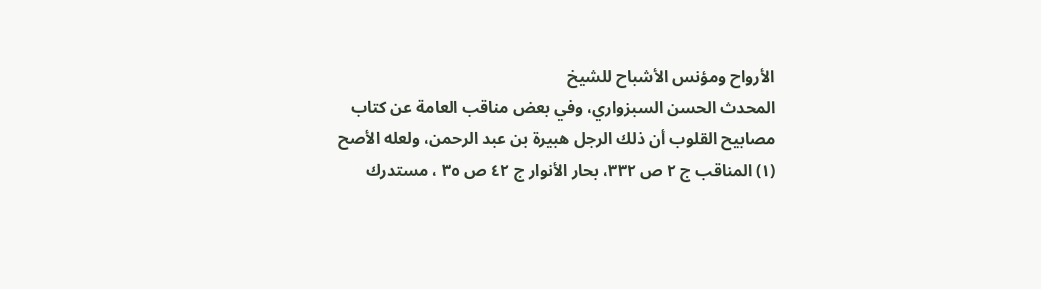الأرواح ومؤنس الأشباح للشيخ
المحدث الحسن السبزواري، وفي بعض مناقب العامة عن كتاب
مصابيح القلوب أن ذلك الرجل هبيرة بن عبد الرحمن، ولعله الأصح
(۱) المناقب ج ۲ ص ۳۳۲، بحار الأنوار ج ٤٢ ص ٣٥ ، مستدرك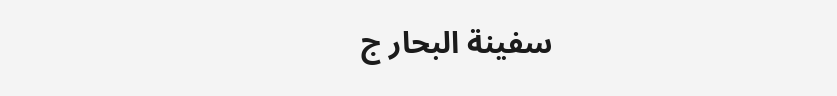سفينة البحار ج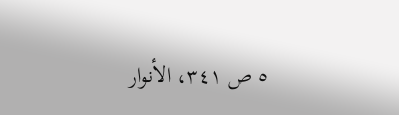٥ ص ٣٤١، الأنوار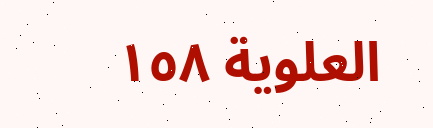العلوية ١٥٨